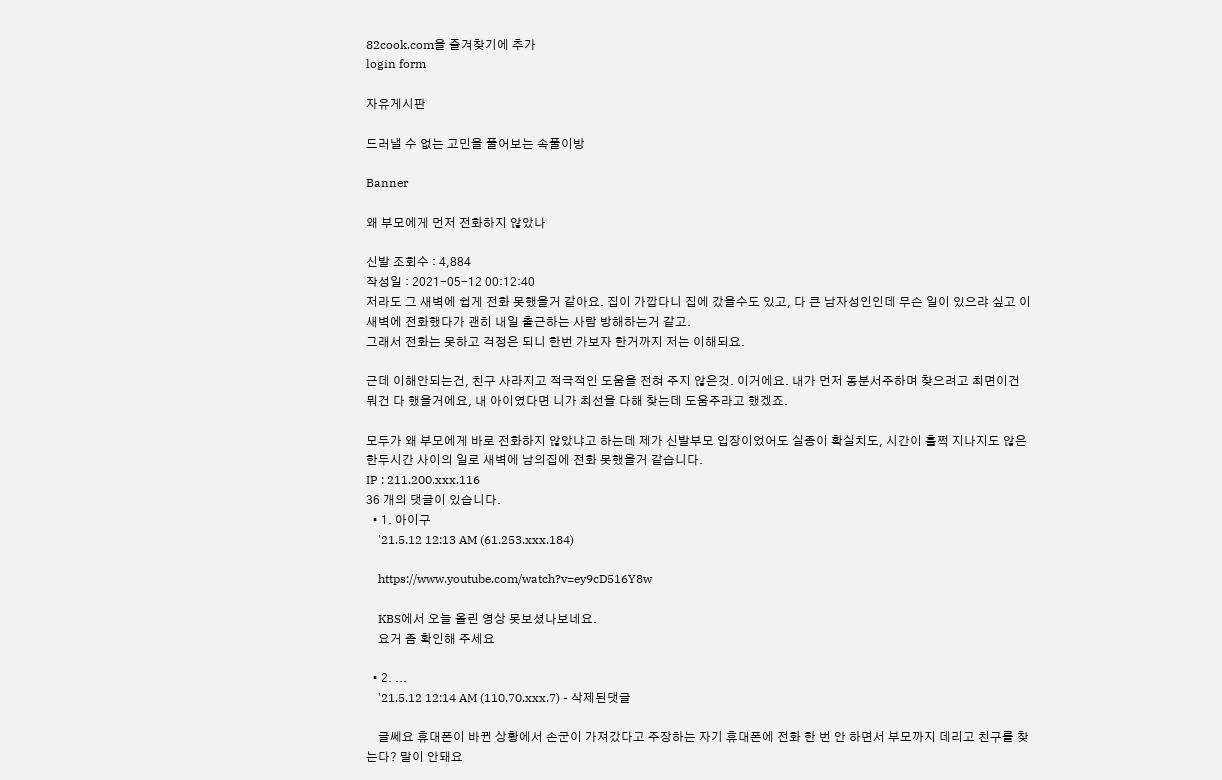82cook.com을 즐겨찾기에 추가
login form

자유게시판

드러낼 수 없는 고민을 풀어보는 속풀이방

Banner

왜 부모에게 먼저 전화하지 않았나

신발 조회수 : 4,884
작성일 : 2021-05-12 00:12:40
저라도 그 새벽에 쉽게 전화 못했을거 같아요. 집이 가깝다니 집에 갔을수도 있고, 다 큰 남자성인인데 무슨 일이 있으랴 싶고 이 새벽에 전화했다가 괜히 내일 출근하는 사람 방해하는거 같고.
그래서 전화는 못하고 걱정은 되니 한번 가보자 한거까지 저는 이해되요.

근데 이해안되는건, 친구 사라지고 적극적인 도움을 전혀 주지 않은것. 이거에요. 내가 먼저 동분서주하며 찾으려고 최면이건 뭐건 다 했을거에요, 내 아이였다면 니가 최선을 다해 찾는데 도움주라고 했겠죠.

모두가 왜 부모에게 바로 전화하지 않았냐고 하는데 제가 신발부모 입장이었어도 실종이 확실치도, 시간이 훌쩍 지나지도 않은 한두시간 사이의 일로 새벽에 남의집에 전화 못했을거 같습니다.
IP : 211.200.xxx.116
36 개의 댓글이 있습니다.
  • 1. 아이구
    '21.5.12 12:13 AM (61.253.xxx.184)

    https://www.youtube.com/watch?v=ey9cD516Y8w

    KBS에서 오늘 올린 영상 못보셨나보네요.
    요거 좀 확인해 주세요

  • 2. ...
    '21.5.12 12:14 AM (110.70.xxx.7) - 삭제된댓글

    글쎄요 휴대폰이 바뀐 상황에서 손군이 가져갔다고 주장하는 자기 휴대폰에 전화 한 번 안 하면서 부모까지 데리고 친구를 찾는다? 말이 안돼요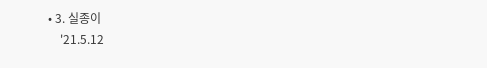• 3. 실종이
    '21.5.12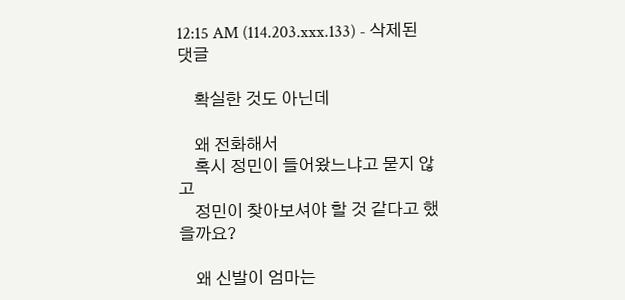12:15 AM (114.203.xxx.133) - 삭제된댓글

    확실한 것도 아닌데

    왜 전화해서
    혹시 정민이 들어왔느냐고 묻지 않고
    정민이 찾아보셔야 할 것 같다고 했을까요?

    왜 신발이 엄마는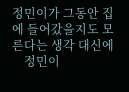정민이가 그동안 집에 들어갔을지도 모른다는 생각 대신에
    정민이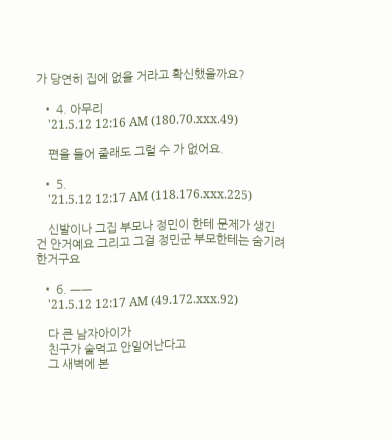가 당연히 집에 없을 거라고 확신했을까요?

  • 4. 아무리
    '21.5.12 12:16 AM (180.70.xxx.49)

    편을 들어 줄래도 그럴 수 가 없어요.

  • 5.
    '21.5.12 12:17 AM (118.176.xxx.225)

    신발이나 그집 부모나 정민이 한테 문제가 생긴건 안거예요 그리고 그걸 정민군 부모한테는 숨기려 한거구요

  • 6. ㅡㅡ
    '21.5.12 12:17 AM (49.172.xxx.92)

    다 큰 남자아이가
    친구가 술먹고 안일어난다고
    그 새벽에 본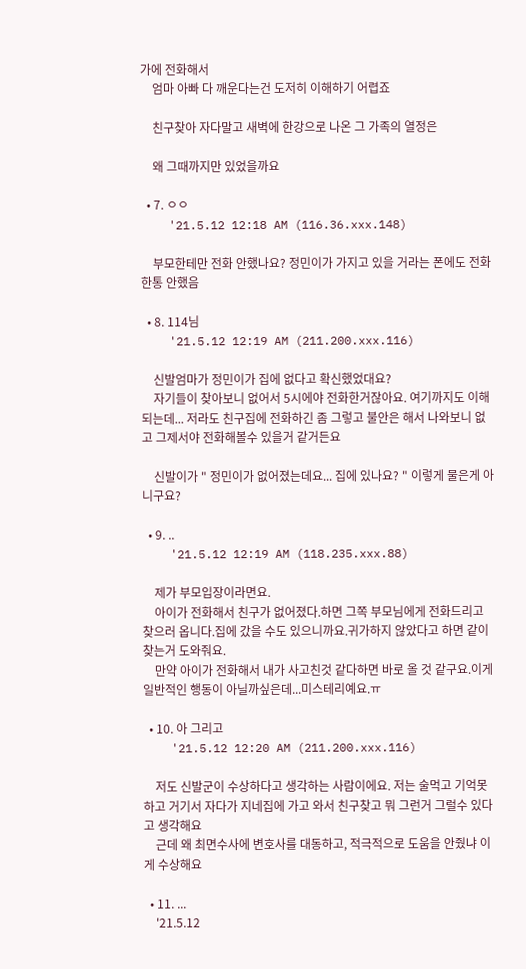가에 전화해서
    엄마 아빠 다 깨운다는건 도저히 이해하기 어렵죠

    친구찾아 자다말고 새벽에 한강으로 나온 그 가족의 열정은

    왜 그때까지만 있었을까요

  • 7. ㅇㅇ
    '21.5.12 12:18 AM (116.36.xxx.148)

    부모한테만 전화 안했나요? 정민이가 가지고 있을 거라는 폰에도 전화 한통 안했음

  • 8. 114님
    '21.5.12 12:19 AM (211.200.xxx.116)

    신발엄마가 정민이가 집에 없다고 확신했었대요?
    자기들이 찾아보니 없어서 5시에야 전화한거잖아요. 여기까지도 이해되는데... 저라도 친구집에 전화하긴 좀 그렇고 불안은 해서 나와보니 없고 그제서야 전화해볼수 있을거 같거든요

    신발이가 " 정민이가 없어졌는데요... 집에 있나요? " 이렇게 물은게 아니구요?

  • 9. ..
    '21.5.12 12:19 AM (118.235.xxx.88)

    제가 부모입장이라면요.
    아이가 전화해서 친구가 없어졌다.하면 그쪽 부모님에게 전화드리고 찾으러 옵니다.집에 갔을 수도 있으니까요.귀가하지 않았다고 하면 같이 찾는거 도와줘요.
    만약 아이가 전화해서 내가 사고친것 같다하면 바로 올 것 같구요.이게 일반적인 행동이 아닐까싶은데...미스테리예요.ㅠ

  • 10. 아 그리고
    '21.5.12 12:20 AM (211.200.xxx.116)

    저도 신발군이 수상하다고 생각하는 사람이에요. 저는 술먹고 기억못하고 거기서 자다가 지네집에 가고 와서 친구찾고 뭐 그런거 그럴수 있다고 생각해요
    근데 왜 최면수사에 변호사를 대동하고, 적극적으로 도움을 안줬냐 이게 수상해요

  • 11. ...
    '21.5.12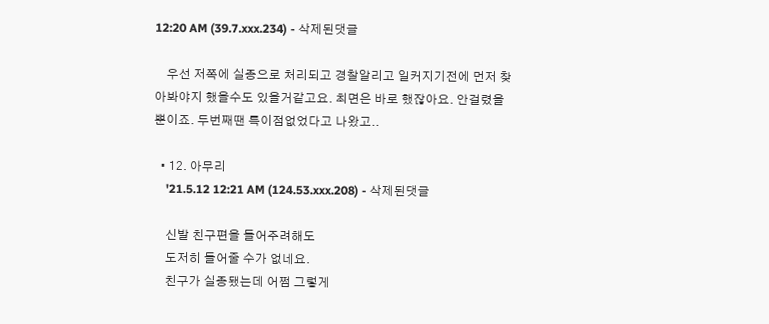12:20 AM (39.7.xxx.234) - 삭제된댓글

    우선 저쪽에 실종으로 처리되고 경찰알리고 일커지기전에 먼저 찾아봐야지 했을수도 있을거같고요. 최면은 바로 했잖아요. 안걸렸을뿐이죠. 두번째땐 특이점없었다고 나왔고..

  • 12. 아무리
    '21.5.12 12:21 AM (124.53.xxx.208) - 삭제된댓글

    신발 친구편을 들어주려해도
    도저히 들어줄 수가 없네요.
    친구가 실종됐는데 어쩜 그렇게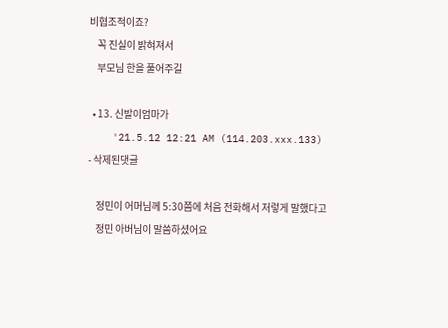비협조적이죠?
    꼭 진실이 밝혀져서
    부모님 한을 풀어주길

  • 13. 신발이엄마가
    '21.5.12 12:21 AM (114.203.xxx.133) - 삭제된댓글

    정민이 어머님께 5:30쯤에 처음 전화해서 저렇게 말했다고
    정민 아버님이 말씀하셨어요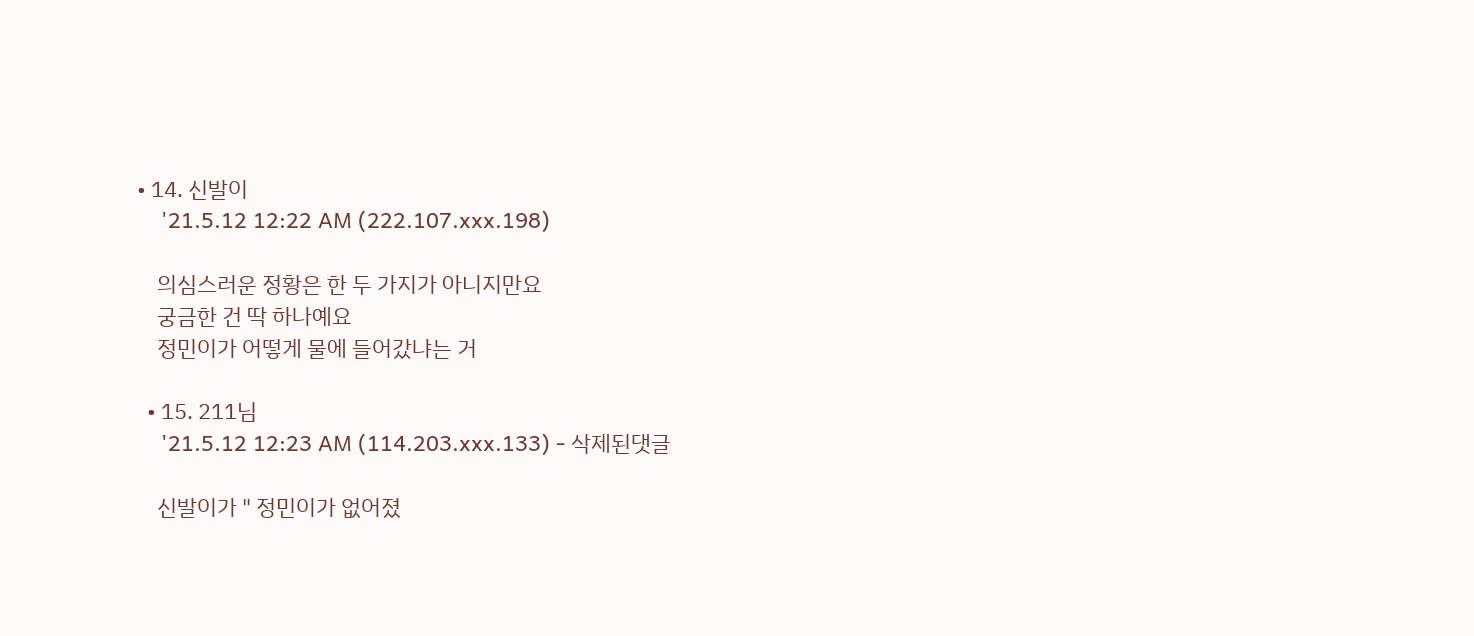• 14. 신발이
    '21.5.12 12:22 AM (222.107.xxx.198)

    의심스러운 정황은 한 두 가지가 아니지만요
    궁금한 건 딱 하나예요
    정민이가 어떻게 물에 들어갔냐는 거

  • 15. 211님
    '21.5.12 12:23 AM (114.203.xxx.133) - 삭제된댓글

    신발이가 " 정민이가 없어졌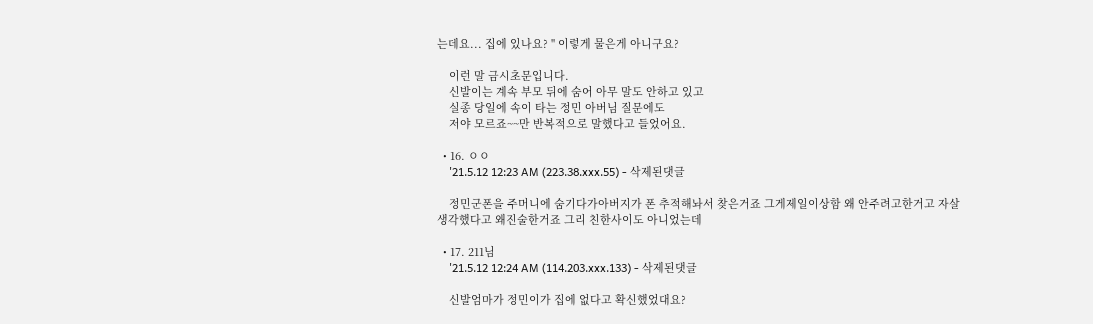는데요... 집에 있나요? " 이렇게 물은게 아니구요?

    이런 말 금시초문입니다.
    신발이는 계속 부모 뒤에 숨어 아무 말도 안하고 있고
    실종 당일에 속이 타는 정민 아버님 질문에도
    저야 모르죠~~만 반복적으로 말했다고 들었어요.

  • 16. ㅇㅇ
    '21.5.12 12:23 AM (223.38.xxx.55) - 삭제된댓글

    정민군폰을 주머니에 숨기다가아버지가 폰 추적해놔서 찾은거죠 그게제일이상함 왜 안주려고한거고 자살생각했다고 왜진술한거죠 그리 친한사이도 아니었는데

  • 17. 211님
    '21.5.12 12:24 AM (114.203.xxx.133) - 삭제된댓글

    신발엄마가 정민이가 집에 없다고 확신했었대요?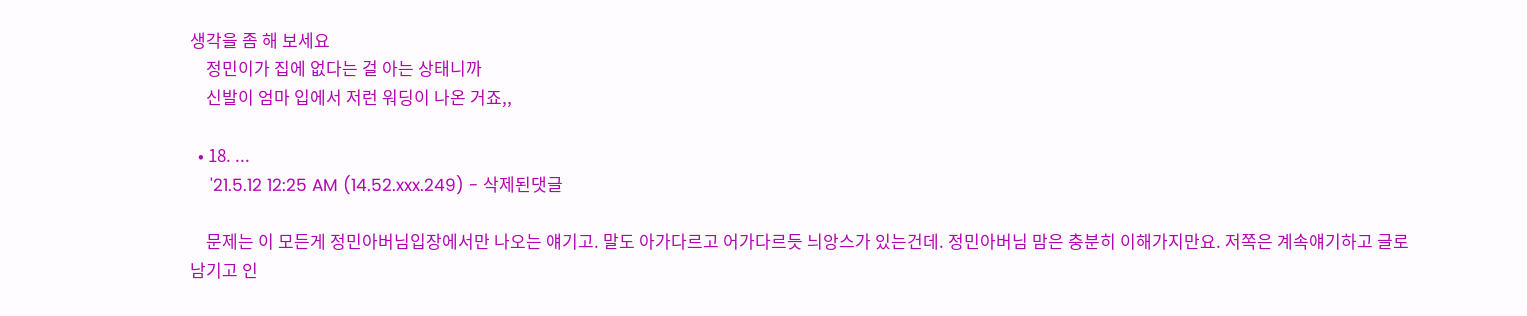생각을 좀 해 보세요
    정민이가 집에 없다는 걸 아는 상태니까
    신발이 엄마 입에서 저런 워딩이 나온 거죠,,

  • 18. ...
    '21.5.12 12:25 AM (14.52.xxx.249) - 삭제된댓글

    문제는 이 모든게 정민아버님입장에서만 나오는 얘기고. 말도 아가다르고 어가다르듯 늬앙스가 있는건데. 정민아버님 맘은 충분히 이해가지만요. 저쪽은 계속얘기하고 글로남기고 인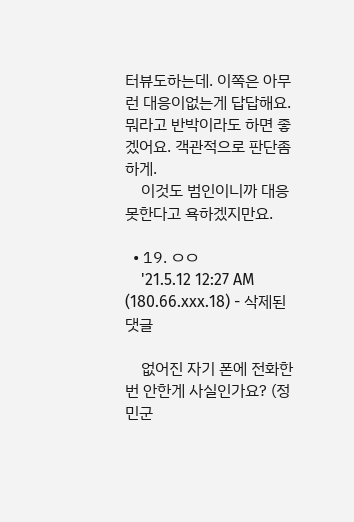터뷰도하는데. 이쪽은 아무런 대응이없는게 답답해요. 뭐라고 반박이라도 하면 좋겠어요. 객관적으로 판단좀하게.
    이것도 범인이니까 대응못한다고 욕하겠지만요.

  • 19. ㅇㅇ
    '21.5.12 12:27 AM (180.66.xxx.18) - 삭제된댓글

    없어진 자기 폰에 전화한번 안한게 사실인가요? (정민군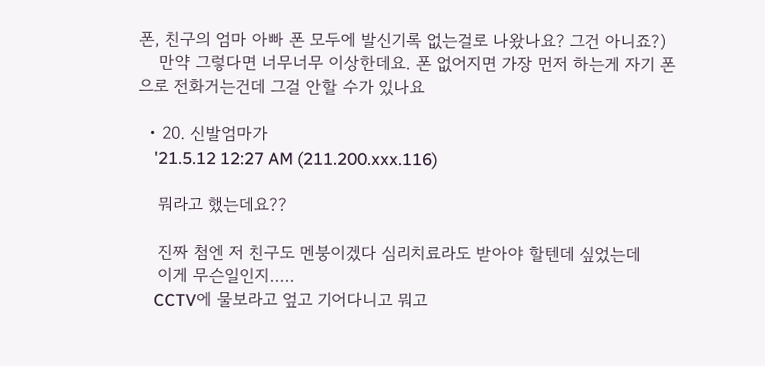폰, 친구의 엄마 아빠 폰 모두에 발신기록 없는걸로 나왔나요? 그건 아니죠?)
    만약 그렇다면 너무너무 이상한데요. 폰 없어지면 가장 먼저 하는게 자기 폰으로 전화거는건데 그걸 안할 수가 있나요

  • 20. 신발엄마가
    '21.5.12 12:27 AM (211.200.xxx.116)

    뭐라고 했는데요??

    진짜 첨엔 저 친구도 멘붕이겠다 심리치료라도 받아야 할텐데 싶었는데
    이게 무슨일인지.....
    CCTV에 물보라고 엎고 기어다니고 뭐고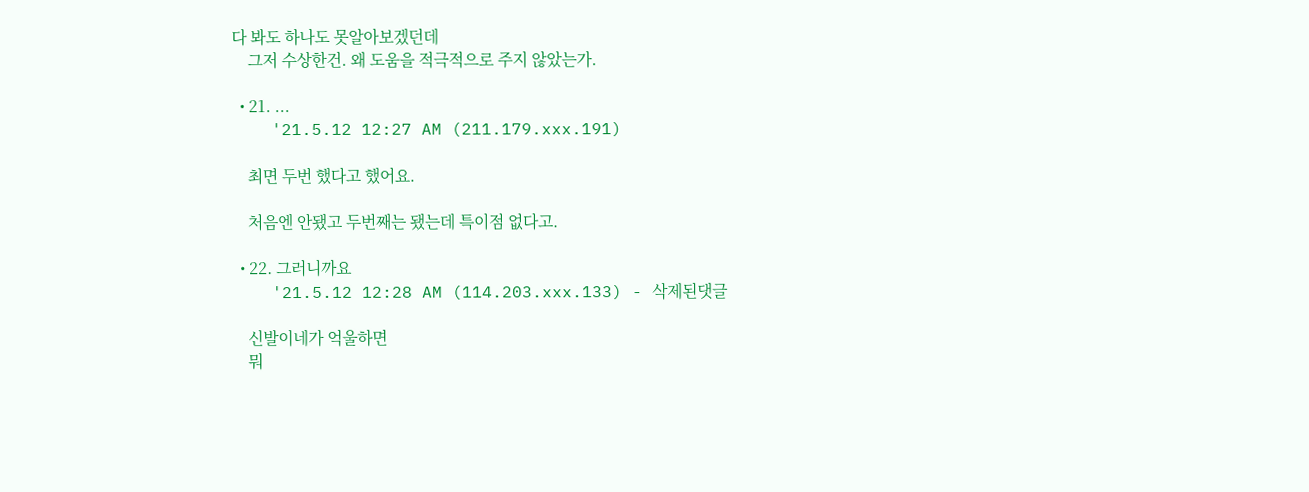다 봐도 하나도 못알아보겠던데
    그저 수상한건. 왜 도움을 적극적으로 주지 않았는가.

  • 21. ...
    '21.5.12 12:27 AM (211.179.xxx.191)

    최면 두번 했다고 했어요.

    처음엔 안됐고 두번째는 됐는데 특이점 없다고.

  • 22. 그러니까요
    '21.5.12 12:28 AM (114.203.xxx.133) - 삭제된댓글

    신발이네가 억울하면
    뭐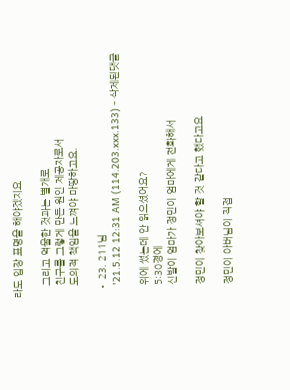라도 입장 표명을 해야겠지요

    그리고 억울한 것과는 별개로
    친구를 그렇게 만든 원인 제공자로서
    도의적 책임을 느껴야 마땅하고요.

  • 23. 211님
    '21.5.12 12:31 AM (114.203.xxx.133) - 삭제된댓글

    위에 썼는데 안 읽으셨어요?
    5:30경에
    신발이 엄마가 정민이 엄마에게 전화해서

    정민이 찾아보셔야 할 것 같다고 했다고요

    정민이 아버님이 직접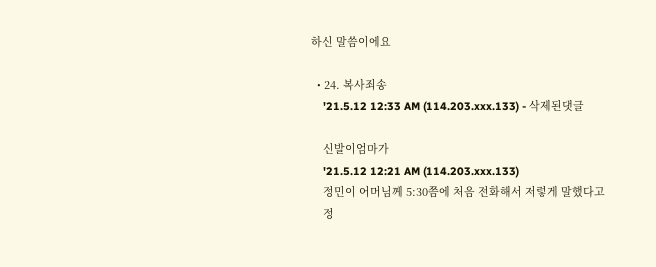하신 말씀이에요

  • 24. 복사죄송
    '21.5.12 12:33 AM (114.203.xxx.133) - 삭제된댓글

    신발이엄마가
    '21.5.12 12:21 AM (114.203.xxx.133)
    정민이 어머님께 5:30쯤에 처음 전화해서 저렇게 말했다고
    정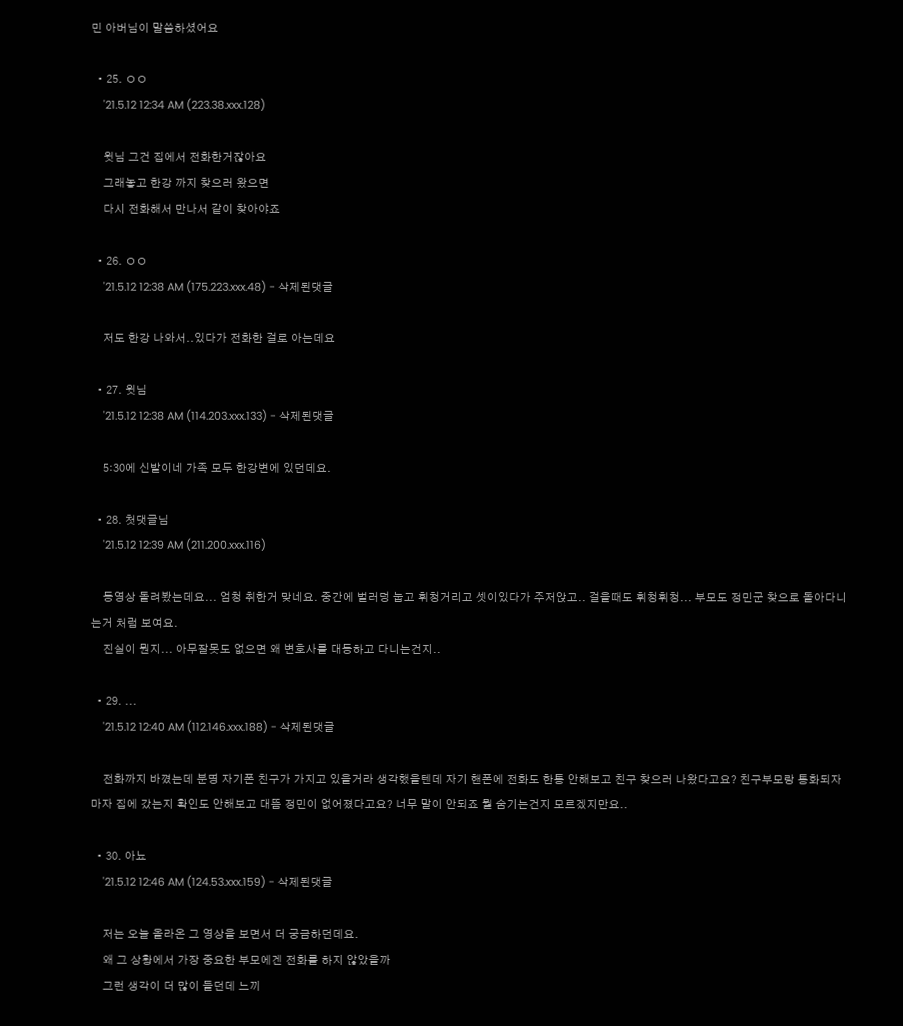민 아버님이 말씀하셨어요

  • 25. ㅇㅇ
    '21.5.12 12:34 AM (223.38.xxx.128)

    윗님 그건 집에서 전화한거잖아요
    그래놓고 한강 까지 찾으러 왔으면
    다시 전화해서 만나서 같이 찾아야죠

  • 26. ㅇㅇ
    '21.5.12 12:38 AM (175.223.xxx.48) - 삭제된댓글

    저도 한강 나와서..있다가 전화한 걸로 아는데요

  • 27. 윗님
    '21.5.12 12:38 AM (114.203.xxx.133) - 삭제된댓글

    5:30에 신발이네 가족 모두 한강변에 있던데요.

  • 28. 첫댓글님
    '21.5.12 12:39 AM (211.200.xxx.116)

    동영상 돌려봤는데요... 엄청 취한거 맞네요. 중간에 벌러덩 눕고 휘청거리고 셋이있다가 주저앉고.. 걸을때도 휘청휘청... 부모도 정민군 찾으로 돌아다니는거 처럼 보여요.
    진실이 뭔지... 아무잘못도 없으면 왜 변호사를 대동하고 다니는건지..

  • 29. ...
    '21.5.12 12:40 AM (112.146.xxx.188) - 삭제된댓글

    전화까지 바꼈는데 분명 자기폰 친구가 가지고 있을거라 생각했을텐데 자기 핸폰에 전화도 한통 안해보고 친구 찾으러 나왔다고요? 친구부모랑 통화되자마자 집에 갔는지 확인도 안해보고 대뜸 정민이 없어졌다고요? 너무 말이 안되죠 뭘 숨기는건지 모르겠지만요..

  • 30. 아뇨
    '21.5.12 12:46 AM (124.53.xxx.159) - 삭제된댓글

    저는 오늘 올라온 그 영상을 보면서 더 궁금하던데요.
    왜 그 상황에서 가장 중요한 부모에겐 전화를 하지 않았을까
    그런 생각이 더 많이 들던데 느끼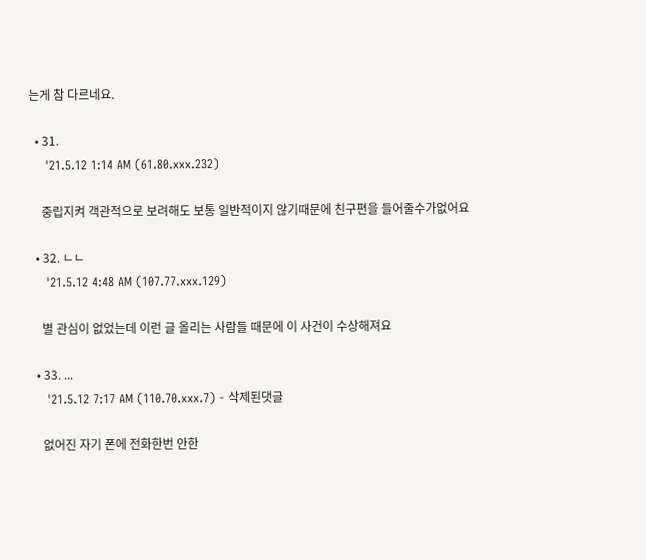는게 참 다르네요.

  • 31.
    '21.5.12 1:14 AM (61.80.xxx.232)

    중립지켜 객관적으로 보려해도 보통 일반적이지 않기때문에 친구편을 들어줄수가없어요

  • 32. ㄴㄴ
    '21.5.12 4:48 AM (107.77.xxx.129)

    별 관심이 없었는데 이런 글 올리는 사람들 때문에 이 사건이 수상해져요

  • 33. ...
    '21.5.12 7:17 AM (110.70.xxx.7) - 삭제된댓글

    없어진 자기 폰에 전화한번 안한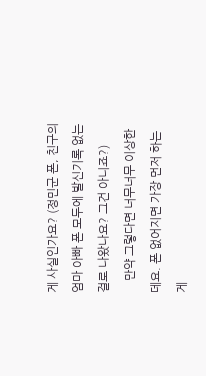게 사실인가요? (정민군 폰, 친구의 엄마 아빠 폰 모두에 발신기록 없는걸로 나왔나요? 그건 아니죠?)
    만약 그렇다면 너무너무 이상한데요. 폰 없어지면 가장 먼저 하는게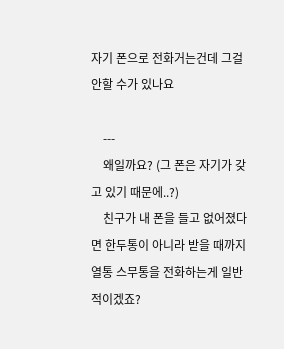자기 폰으로 전화거는건데 그걸 안할 수가 있나요

    ---
    왜일까요? (그 폰은 자기가 갖고 있기 때문에..?)
    친구가 내 폰을 들고 없어졌다면 한두통이 아니라 받을 때까지 열통 스무통을 전화하는게 일반적이겠죠?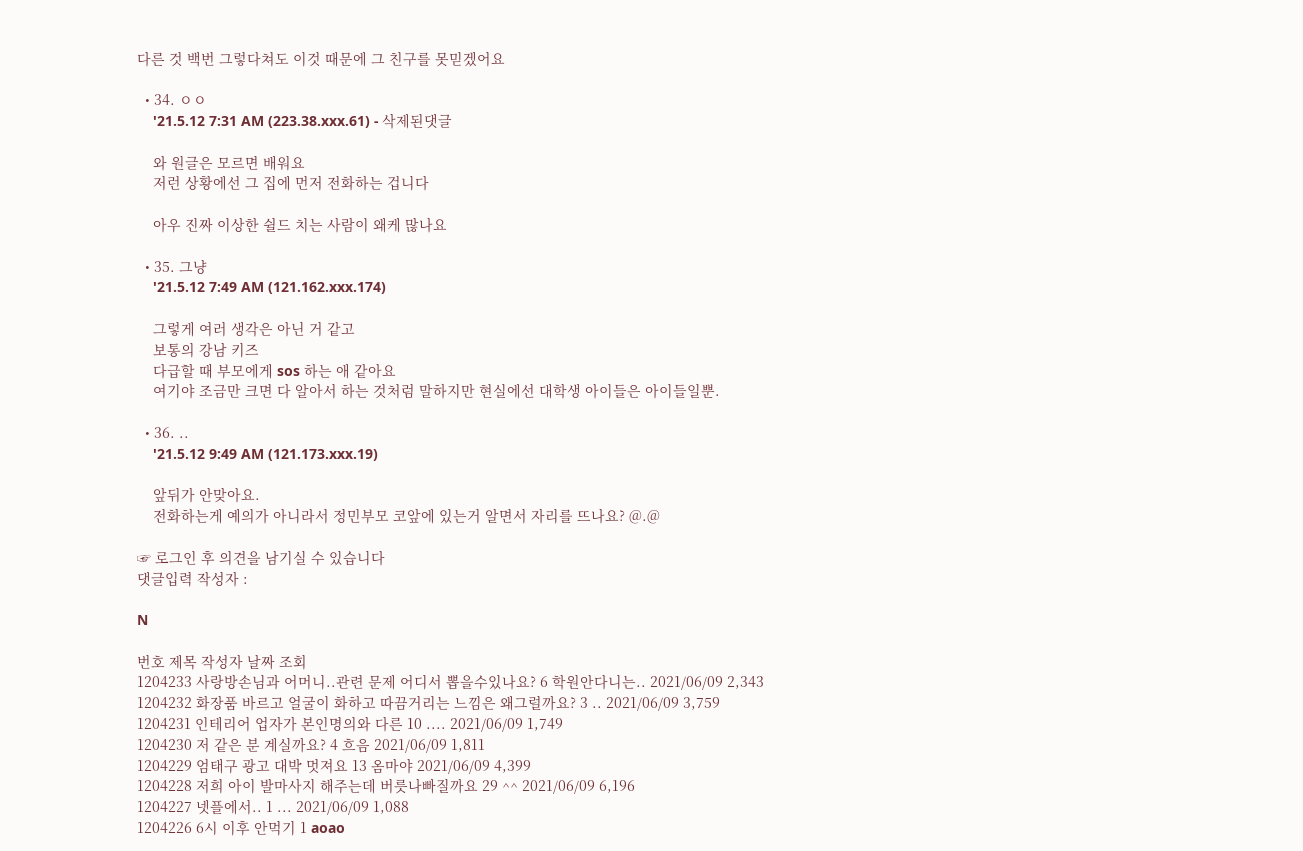다른 것 백번 그렇다쳐도 이것 때문에 그 친구를 못믿겠어요

  • 34. ㅇㅇ
    '21.5.12 7:31 AM (223.38.xxx.61) - 삭제된댓글

    와 원글은 모르면 배워요
    저런 상황에선 그 집에 먼저 전화하는 겁니다

    아우 진짜 이상한 쉴드 치는 사람이 왜케 많나요

  • 35. 그냥
    '21.5.12 7:49 AM (121.162.xxx.174)

    그렇게 여러 생각은 아닌 거 같고
    보통의 강남 키즈
    다급할 때 부모에게 sos 하는 애 같아요
    여기야 조금만 크면 다 알아서 하는 것처럼 말하지만 현실에선 대학생 아이들은 아이들일뿐.

  • 36. ..
    '21.5.12 9:49 AM (121.173.xxx.19)

    앞뒤가 안맞아요.
    전화하는게 예의가 아니라서 정민부모 코앞에 있는거 알면서 자리를 뜨나요? @.@

☞ 로그인 후 의견을 남기실 수 있습니다
댓글입력 작성자 :

N

번호 제목 작성자 날짜 조회
1204233 사랑방손님과 어머니..관련 문제 어디서 뽑을수있나요? 6 학원안다니는.. 2021/06/09 2,343
1204232 화장품 바르고 얼굴이 화하고 따끔거리는 느낌은 왜그럴까요? 3 .. 2021/06/09 3,759
1204231 인테리어 업자가 본인명의와 다른 10 .... 2021/06/09 1,749
1204230 저 같은 분 계실까요? 4 흐음 2021/06/09 1,811
1204229 엄태구 광고 대박 멋져요 13 옴마야 2021/06/09 4,399
1204228 저희 아이 발마사지 해주는데 버릇나빠질까요 29 ^^ 2021/06/09 6,196
1204227 넷플에서.. 1 ... 2021/06/09 1,088
1204226 6시 이후 안먹기 1 aoao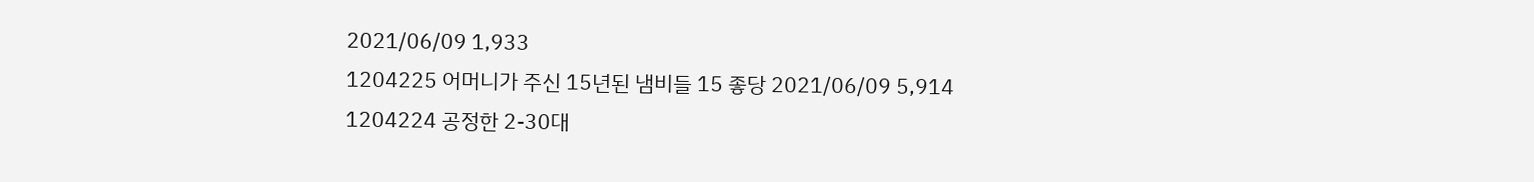2021/06/09 1,933
1204225 어머니가 주신 15년된 냄비들 15 좋당 2021/06/09 5,914
1204224 공정한 2-30대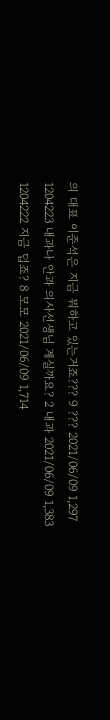의 대표 이준석은 지금 뭐하고 있는거죠??? 9 ??? 2021/06/09 1,297
1204223 내과나 안과 의사선생님 계실까요? 2 내과 2021/06/09 1,383
1204222 지금 덥죠? 8 모모 2021/06/09 1,714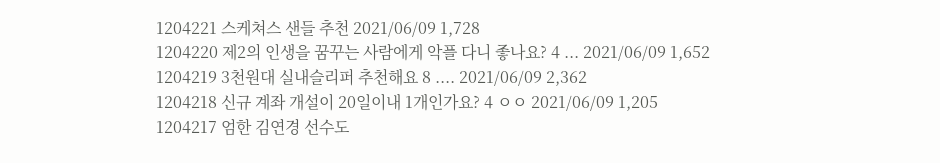1204221 스케쳐스 샌들 추천 2021/06/09 1,728
1204220 제2의 인생을 꿈꾸는 사람에게 악플 다니 좋나요? 4 ... 2021/06/09 1,652
1204219 3천원대 실내슬리퍼 추천해요 8 .... 2021/06/09 2,362
1204218 신규 계좌 개설이 20일이내 1개인가요? 4 ㅇㅇ 2021/06/09 1,205
1204217 엄한 김연경 선수도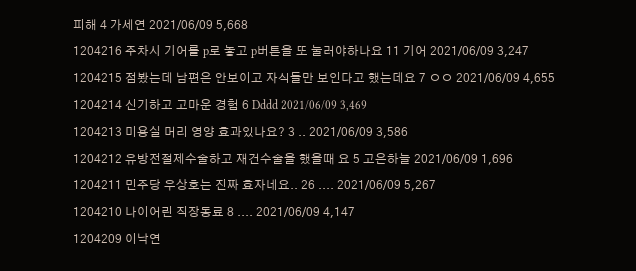피해 4 가세연 2021/06/09 5,668
1204216 주차시 기어를 p로 놓고 p버튼을 또 눌러야하나요 11 기어 2021/06/09 3,247
1204215 점봤는데 남편은 안보이고 자식들만 보인다고 했는데요 7 ㅇㅇ 2021/06/09 4,655
1204214 신기하고 고마운 경험 6 Dddd 2021/06/09 3,469
1204213 미용실 머리 영양 효과있나요? 3 .. 2021/06/09 3,586
1204212 유방전절제수술하고 재건수술을 했을때 요 5 고은하늘 2021/06/09 1,696
1204211 민주당 우상호는 진짜 효자네요.. 26 .... 2021/06/09 5,267
1204210 나이어린 직장동료 8 .... 2021/06/09 4,147
1204209 이낙연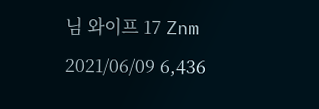님 와이프 17 Znm 2021/06/09 6,436